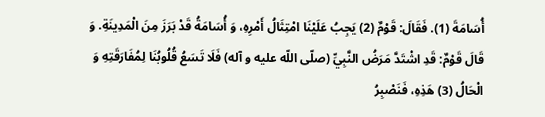أُسَامَةَ (1). فَقَالَ: قَوْمٌ (2) يَجِبُ عَلَيْنَا امْتِثَالُ أَمْرِهِ، وَ أُسَامَةُ قَدْ بَرَزَ مِنَ الْمَدِينَةِ. وَ قَالَ قَوْمٌ: قَدِ اشْتَدَّ مَرَضُ النَّبِيِّ (صلّى اللّه عليه و آله) فَلَا تَسَعُ قُلُوبُنَا لِمُفَارَقَتِهِ وَ الْحَالُ (3) هَذِهِ، فَنَصْبِرُ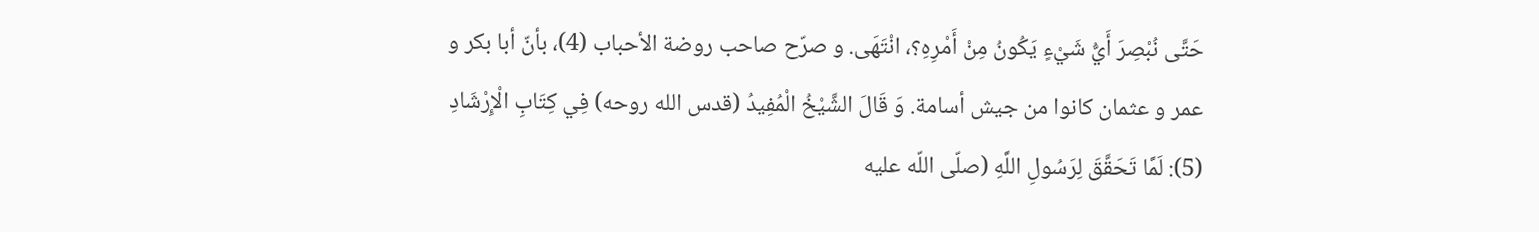حَتَّى نُبْصِرَ أَيُّ شَيْءٍ يَكُونُ مِنْ أَمْرِهِ؟، انْتَهَى. و صرّح صاحب روضة الأحباب (4)، بأنّ أبا بكر و عمر و عثمان كانوا من جيش أسامة. وَ قَالَ الشَّيْخُ الْمُفِيدُ (قدس الله روحه) فِي كِتَابِ الْإِرْشَادِ (5): لَمَّا تَحَقَّقَ لِرَسُولِ اللَّهِ (صلّى اللّه عليه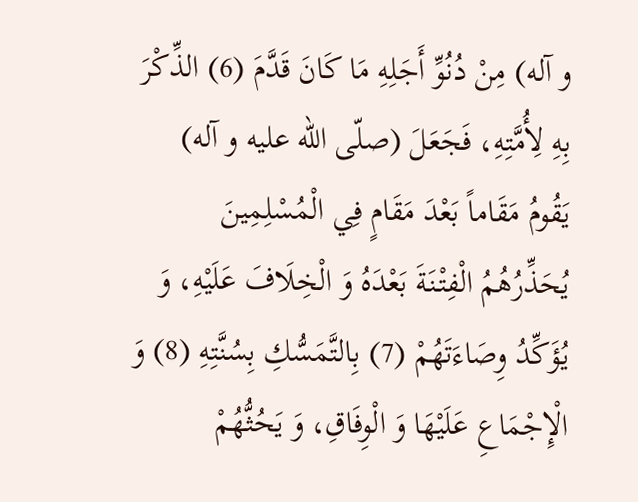و آله) مِنْ دُنُوِّ أَجَلِهِ مَا كَانَ قَدَّمَ (6) الذِّكْرَ بِهِ لِأُمَّتِهِ، فَجَعَلَ (صلّى اللّه عليه و آله) يَقُومُ مَقَاماً بَعْدَ مَقَامٍ فِي الْمُسْلِمِينَ يُحَذِّرُهُمُ الْفِتْنَةَ بَعْدَهُ وَ الْخِلَافَ عَلَيْهِ، وَ يُؤَكِّدُ وِصَاءَتَهُمْ (7) بِالتَّمَسُّكِ بِسُنَّتِهِ (8) وَ الْإِجْمَاعِ عَلَيْهَا وَ الْوِفَاقِ، وَ يَحُثُّهُمْ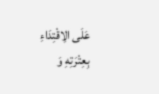عَلَى الِاقْتِدَاءِ بِعِتْرَتِهِ وَ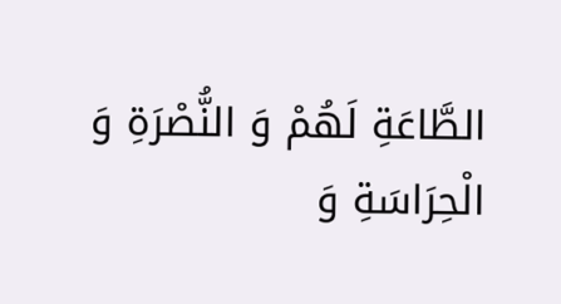الطَّاعَةِ لَهُمْ وَ النُّصْرَةِ وَ الْحِرَاسَةِ وَ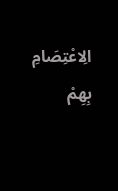الِاعْتِصَامِ بِهِمْ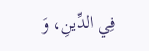فِي الدِّينِ، وَ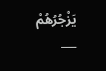يَزْجُرُهُمْ
___